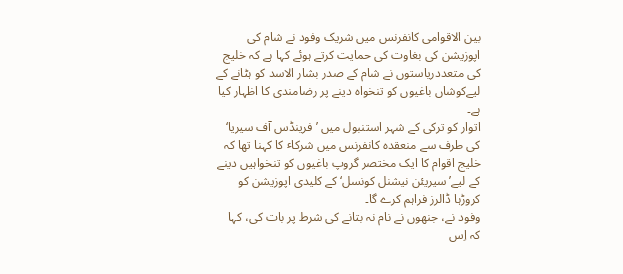بین الاقوامی کانفرنس میں شریک وفود نے شام کی اپوزیشن کی بغاوت کی حمایت کرتے ہوئے کہا ہے کہ خلیج کی متعددریاستوں نے شام کے صدر بشار الاسد کو ہٹانے کے لیےکوشاں باغیوں کو تنخواہ دینے پر رضامندی کا اظہار کیا ہے۔
اتوار کو ترکی کے شہر استنبول میں ’فرینڈس آف سیریا‘ کی طرف سے منعقدہ کانفرنس میں شرکاٴ کا کہنا تھا کہ خلیج اقوام کا ایک مختصر گروپ باغیوں کو تنخواہیں دینے کے لیے’سیریئن نیشنل کونسل‘ کے کلیدی اپوزیشن کو کروڑہا ڈالرز فراہم کرے گا۔
وفود نے، جنھوں نے نام نہ بتانے کی شرط پر بات کی، کہا کہ اِس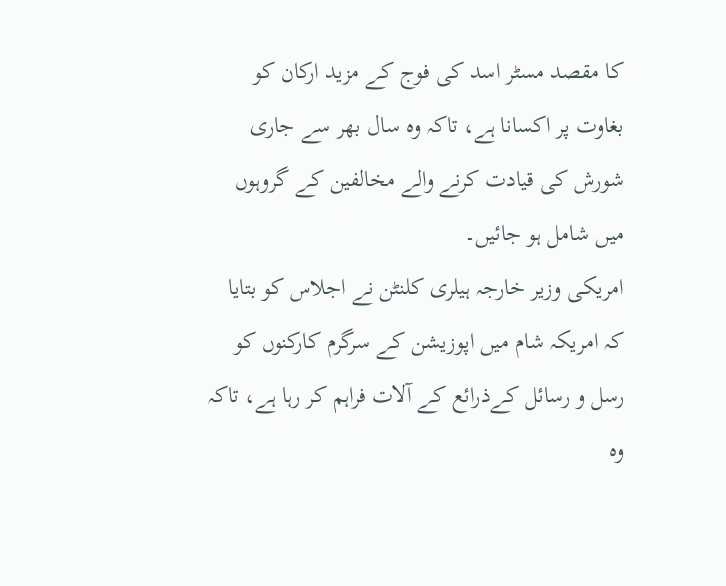کا مقصد مسٹر اسد کی فوج کے مزید ارکان کو بغاوت پر اکسانا ہے، تاکہ وہ سال بھر سے جاری شورش کی قیادت کرنے والے مخالفین کے گروہوں میں شامل ہو جائیں۔
امریکی وزیر خارجہ ہیلری کلنٹن نے اجلاس کو بتایا کہ امریکہ شام میں اپوزیشن کے سرگرم کارکنوں کو رسل و رسائل کےذرائع کے آلات فراہم کر رہا ہے، تاکہ وہ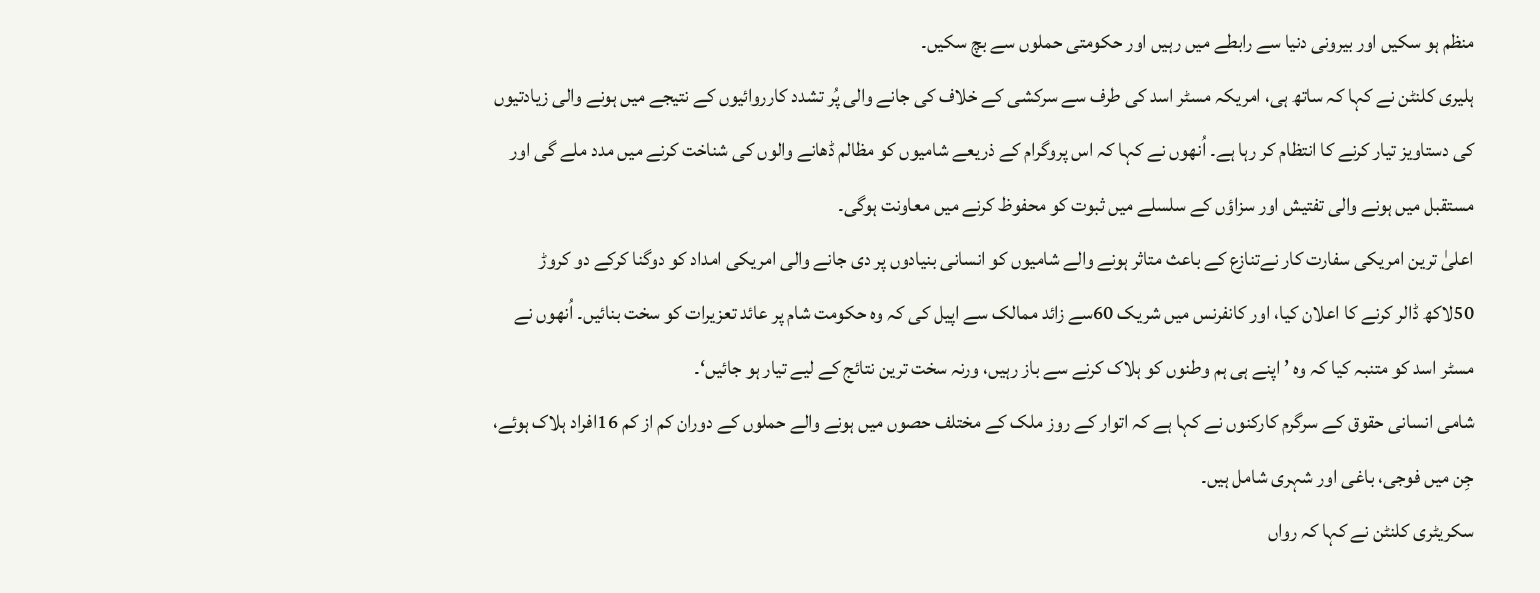منظم ہو سکیں اور بیرونی دنیا سے رابطے میں رہیں اور حکومتی حملوں سے بچ سکیں۔
ہلیری کلنٹن نے کہا کہ ساتھ ہی، امریکہ مسٹر اسد کی طرف سے سرکشی کے خلاف کی جانے والی پُر تشدد کارروائیوں کے نتیجے میں ہونے والی زیادتیوں کی دستاویز تیار کرنے کا انتظام کر رہا ہے۔ اُنھوں نے کہا کہ اس پروگرام کے ذریعے شامیوں کو مظالم ڈھانے والوں کی شناخت کرنے میں مدد ملے گی اور مستقبل میں ہونے والی تفتیش اور سزاؤں کے سلسلے میں ثبوت کو محفوظ کرنے میں معاونت ہوگی۔
اعلیٰ ترین امریکی سفارت کار نےتنازع کے باعث متاثر ہونے والے شامیوں کو انسانی بنیادوں پر دی جانے والی امریکی امداد کو دوگنا کرکے دو کروڑ 50لاکھ ڈالر کرنے کا اعلان کیا، اور کانفرنس میں شریک 60سے زائد ممالک سے اپیل کی کہ وہ حکومت شام پر عائد تعزیرات کو سخت بنائیں۔ اُنھوں نے مسٹر اسد کو متنبہ کیا کہ وہ ’ اپنے ہی ہم وطنوں کو ہلاک کرنے سے باز رہیں، ورنہ سخت ترین نتائج کے لیے تیار ہو جائیں‘۔
شامی انسانی حقوق کے سرگرم کارکنوں نے کہا ہے کہ اتوار کے روز ملک کے مختلف حصوں میں ہونے والے حملوں کے دوران کم از کم 16افراد ہلاک ہوئے، جِن میں فوجی، باغی اور شہری شامل ہیں۔
سکریٹری کلنٹن نے کہا کہ رواں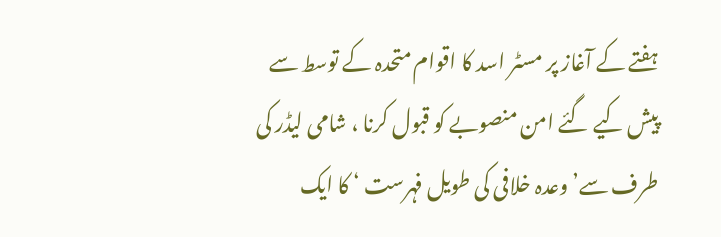ہفتے کے آغاز پر مسٹر اسد کا اقوام متحدہ کے توسط سے پیش کیے گئے امن منصوبے کو قبول کرنا ، شامی لیڈر کی طرف سے’ وعدہ خلافی کی طویل فہرست ‘ کا ایک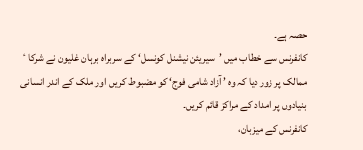حصہ ہے۔
کانفرنس سے خطاب میں ’سیریئن نیشنل کونسل‘ کے سربراہ برہان غلیون نے شرکا ٴ ممالک پر زور دیا کہ وہ ’ آزاد شامی فوج‘ کو مضبوط کریں اور ملک کے اندر انسانی بنیادوں پر امداد کے مراکز قائم کریں۔
کانفرنس کے میزبان،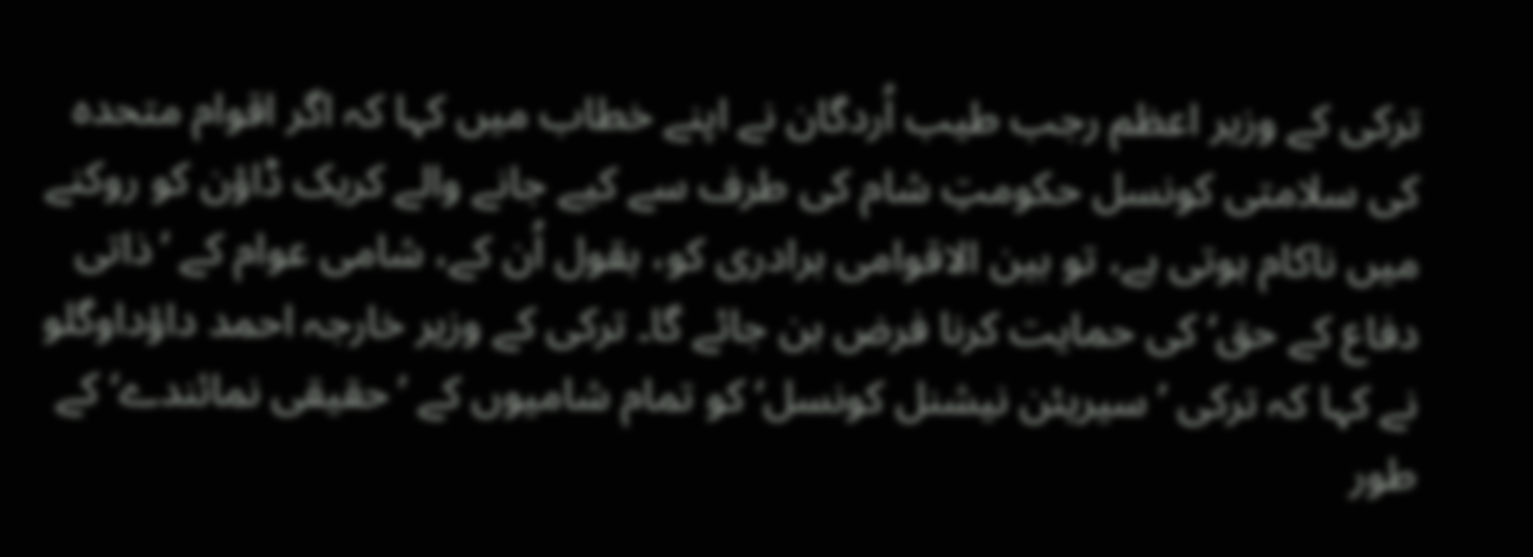ترکی کے وزیر اعظم رجب طیب اُردگان نے اپنے خطاب میں کہا کہ اگر اقوام متحدہ کی سلامتی کونسل حکومتِ شام کی طرف سے کیے جانے والے کریک ڈاؤن کو روکنے میں ناکام ہوتی ہے، تو بین الاقوامی برادری کو، بقول اُن کے، شامی عوام کے ’ذاتی دفاع کے حق‘ کی حمایت کرنا فرض بن جائے گا۔ ترکی کے وزیر خارجہ احمد داؤداوگلو نے کہا کہ ترکی ’ سیریئن نیشنل کونسل‘ کو تمام شامیوں کے ’حقیقی نمائندے‘ کے طور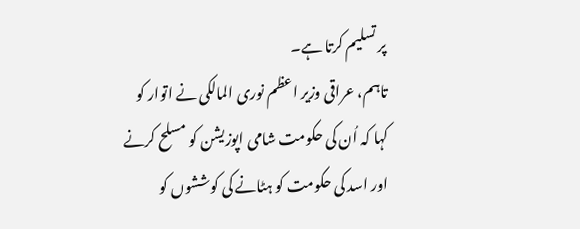پر تسلیم کرتا ہے۔
تاہم، عراقی وزیر اعظم نوری المالکی نے اتوار کو کہا کہ اُن کی حکومت شامی اپوزیشن کو مسلح کرنے اور اسد کی حکومت کو ہٹانے کی کوششوں کو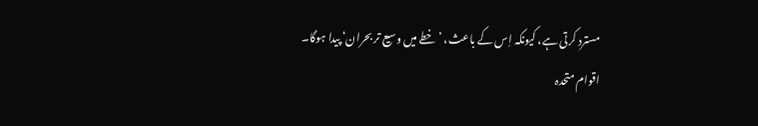مسترد کرتی ہے، کیونکہ اِس کے باعث، ’ خطے میں وسیع تر بحران‘ پیدا ہوگا۔
اقوام متحدہ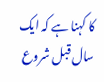کا کہنا ہے کہ ایک سال قبل شروع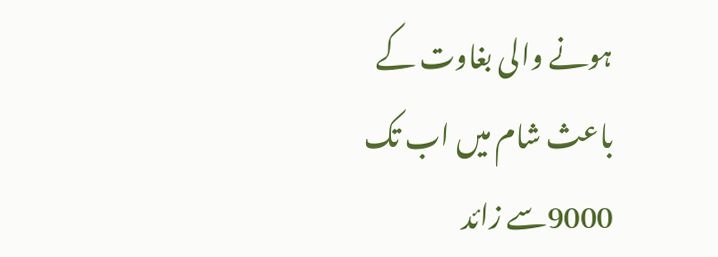ہونے والی بغاوت کے باعث شام میں اب تک 9000سے زائد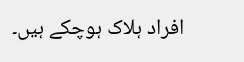افراد ہلاک ہوچکے ہیں۔